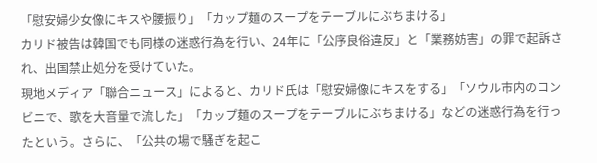「慰安婦少女像にキスや腰振り」「カップ麺のスープをテーブルにぶちまける」
カリド被告は韓国でも同様の迷惑行為を行い、24年に「公序良俗違反」と「業務妨害」の罪で起訴され、出国禁止処分を受けていた。
現地メディア「聯合ニュース」によると、カリド氏は「慰安婦像にキスをする」「ソウル市内のコンビニで、歌を大音量で流した」「カップ麺のスープをテーブルにぶちまける」などの迷惑行為を行ったという。さらに、「公共の場で騒ぎを起こ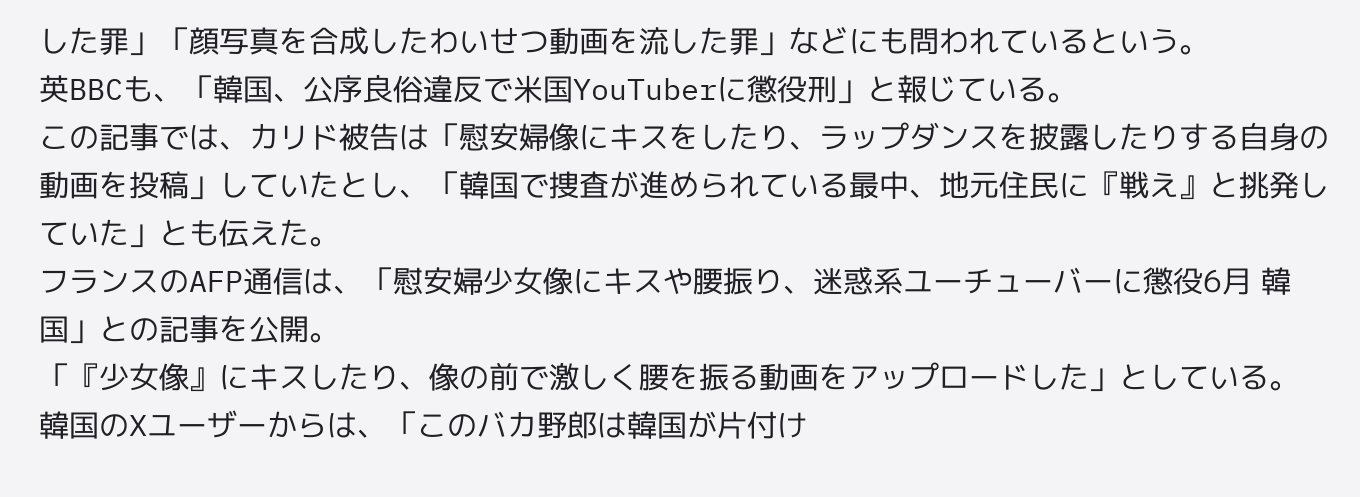した罪」「顔写真を合成したわいせつ動画を流した罪」などにも問われているという。
英BBCも、「韓国、公序良俗違反で米国YouTuberに懲役刑」と報じている。
この記事では、カリド被告は「慰安婦像にキスをしたり、ラップダンスを披露したりする自身の動画を投稿」していたとし、「韓国で捜査が進められている最中、地元住民に『戦え』と挑発していた」とも伝えた。
フランスのAFP通信は、「慰安婦少女像にキスや腰振り、迷惑系ユーチューバーに懲役6月 韓国」との記事を公開。
「『少女像』にキスしたり、像の前で激しく腰を振る動画をアップロードした」としている。
韓国のXユーザーからは、「このバカ野郎は韓国が片付け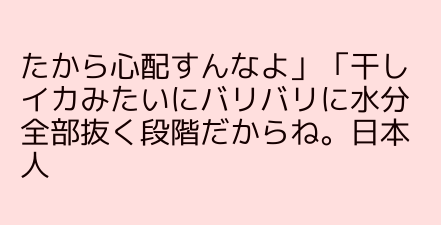たから心配すんなよ」「干しイカみたいにバリバリに水分全部抜く段階だからね。日本人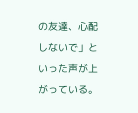の友達、心配しないで」といった声が上がっている。